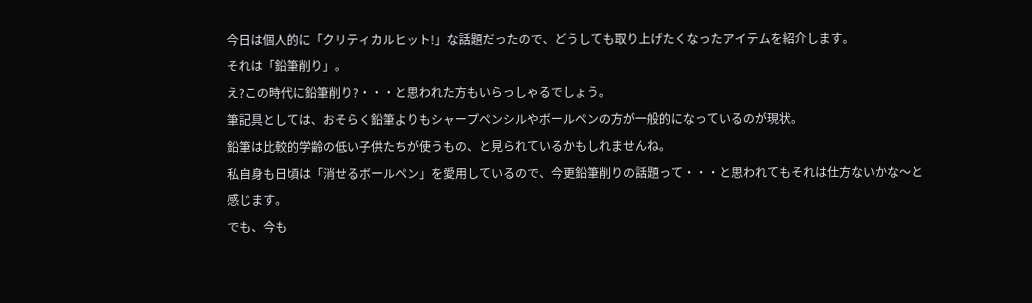今日は個人的に「クリティカルヒット!」な話題だったので、どうしても取り上げたくなったアイテムを紹介します。
それは「鉛筆削り」。
え?この時代に鉛筆削り?・・・と思われた方もいらっしゃるでしょう。
筆記具としては、おそらく鉛筆よりもシャープペンシルやボールペンの方が一般的になっているのが現状。
鉛筆は比較的学齢の低い子供たちが使うもの、と見られているかもしれませんね。
私自身も日頃は「消せるボールペン」を愛用しているので、今更鉛筆削りの話題って・・・と思われてもそれは仕方ないかな〜と感じます。
でも、今も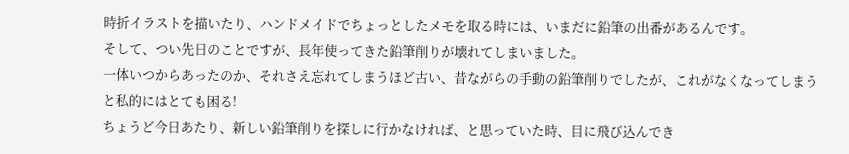時折イラストを描いたり、ハンドメイドでちょっとしたメモを取る時には、いまだに鉛筆の出番があるんです。
そして、つい先日のことですが、長年使ってきた鉛筆削りが壊れてしまいました。
一体いつからあったのか、それさえ忘れてしまうほど古い、昔ながらの手動の鉛筆削りでしたが、これがなくなってしまうと私的にはとても困る!
ちょうど今日あたり、新しい鉛筆削りを探しに行かなければ、と思っていた時、目に飛び込んでき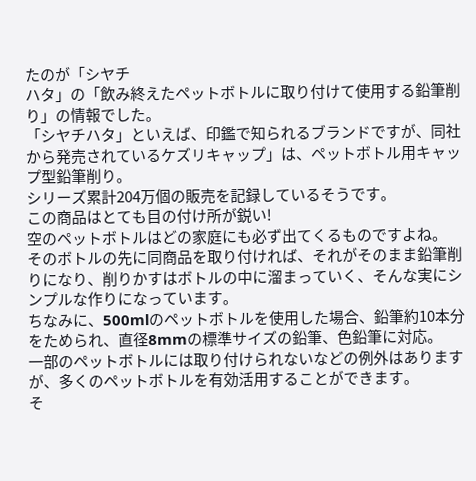たのが「シヤチ
ハタ」の「飲み終えたペットボトルに取り付けて使用する鉛筆削り」の情報でした。
「シヤチハタ」といえば、印鑑で知られるブランドですが、同社から発売されているケズリキャップ」は、ペットボトル用キャップ型鉛筆削り。
シリーズ累計204万個の販売を記録しているそうです。
この商品はとても目の付け所が鋭い!
空のペットボトルはどの家庭にも必ず出てくるものですよね。
そのボトルの先に同商品を取り付ければ、それがそのまま鉛筆削りになり、削りかすはボトルの中に溜まっていく、そんな実にシンプルな作りになっています。
ちなみに、500mlのペットボトルを使用した場合、鉛筆約10本分をためられ、直径8mmの標準サイズの鉛筆、色鉛筆に対応。
一部のペットボトルには取り付けられないなどの例外はありますが、多くのペットボトルを有効活用することができます。
そ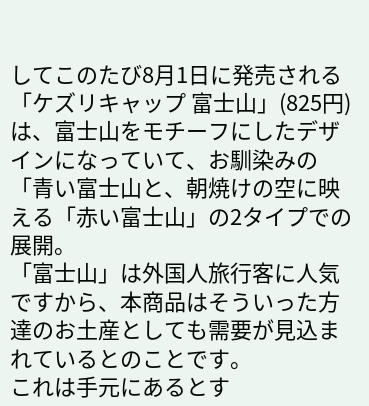してこのたび8月1日に発売される「ケズリキャップ 富士山」(825円)は、富士山をモチーフにしたデザインになっていて、お馴染みの「青い富士山と、朝焼けの空に映える「赤い富士山」の2タイプでの展開。
「富士山」は外国人旅行客に人気ですから、本商品はそういった方達のお土産としても需要が見込まれているとのことです。
これは手元にあるとす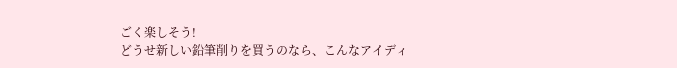ごく楽しそう!
どうせ新しい鉛筆削りを買うのなら、こんなアイディ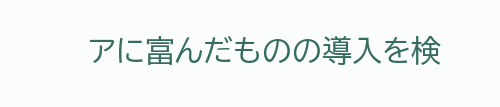アに富んだものの導入を検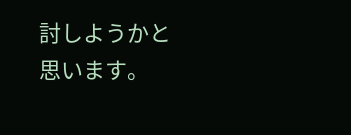討しようかと思います。